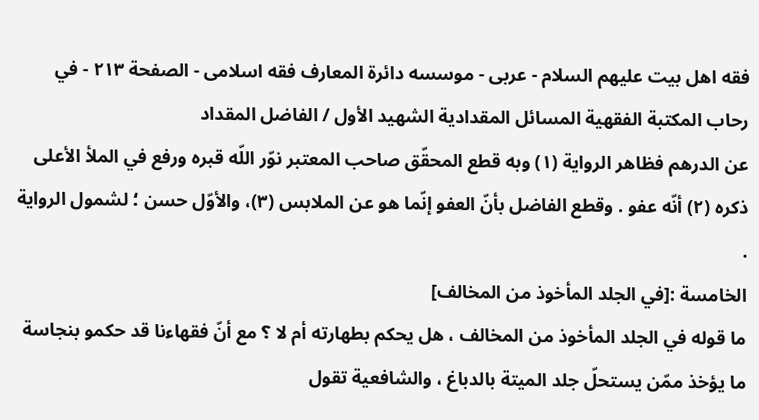فقه اهل بیت علیهم السلام - عربی - موسسه دائرة المعارف فقه اسلامی - الصفحة ٢١٣ - في رحاب المكتبة الفقهية المسائل المقدادية الشهيد الأول / الفاضل المقداد
عن الدرهم فظاهر الرواية (١) وبه قطع المحقّق صاحب المعتبر نوّر اللّه قبره ورفع في الملأ الأعلى ذكره (٢) أنّه عفو . وقطع الفاضل بأنّ العفو إنّما هو عن الملابس (٣)، والأوّل حسن ؛ لشمول الرواية .
الخامسة :[في الجلد المأخوذ من المخالف]
ما قوله في الجلد المأخوذ من المخالف ، هل يحكم بطهارته أم لا ؟ مع أنّ فقهاءنا قد حكمو بنجاسة ما يؤخذ ممّن يستحلّ جلد الميتة بالدباغ ، والشافعية تقول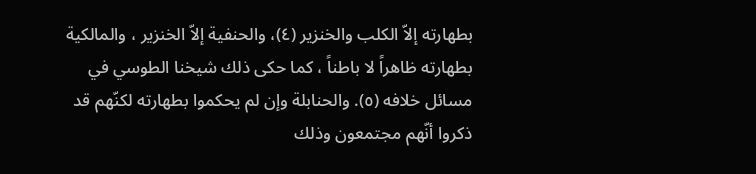بطهارته إلاّ الكلب والخنزير (٤)، والحنفية إلاّ الخنزير ، والمالكية بطهارته ظاهراً لا باطناً ، كما حكى ذلك شيخنا الطوسي في مسائل خلافه (٥). والحنابلة وإن لم يحكموا بطهارته لكنّهم قد ذكروا أنّهم مجتمعون وذلك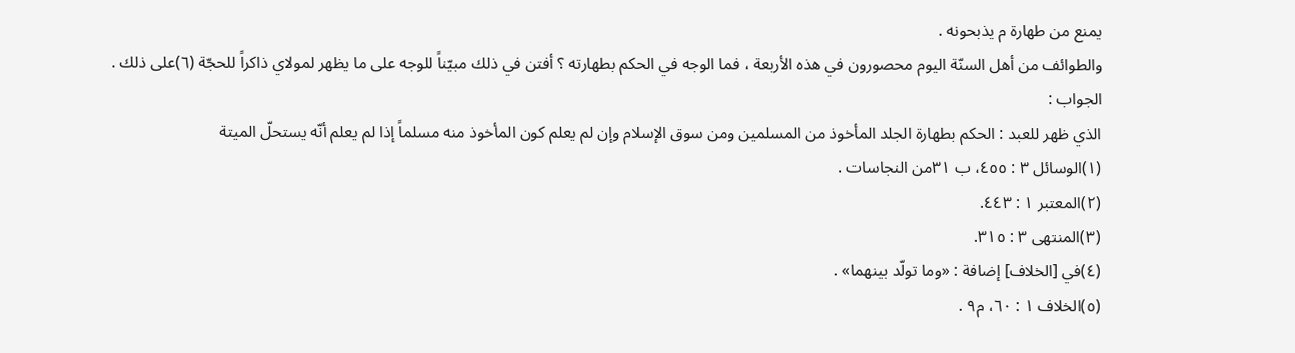يمنع من طهارة م يذبحونه .
والطوائف من أهل السنّة اليوم محصورون في هذه الأربعة ، فما الوجه في الحكم بطهارته ؟ أفتن في ذلك مبيّناً للوجه على ما يظهر لمولاي ذاكراً للحجّة (٦)على ذلك .
الجواب :
الذي ظهر للعبد : الحكم بطهارة الجلد المأخوذ من المسلمين ومن سوق الإسلام وإن لم يعلم كون المأخوذ منه مسلماً إذا لم يعلم أنّه يستحلّ الميتة
(١)الوسائل ٣ : ٤٥٥، ب ٣١من النجاسات .
(٢)المعتبر ١ : ٤٤٣.
(٣)المنتهى ٣ : ٣١٥.
(٤)في [الخلاف] إضافة : «وما تولّد بينهما» .
(٥)الخلاف ١ : ٦٠، م٩ .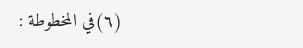(٦)في المخطوطة :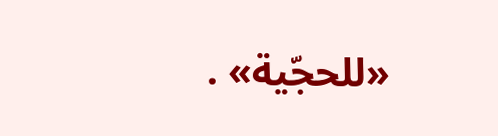«للحجّية» .